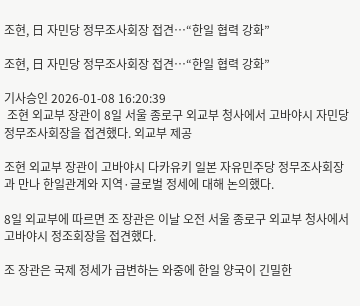조현, 日 자민당 정무조사회장 접견…“한일 협력 강화”

조현, 日 자민당 정무조사회장 접견…“한일 협력 강화”

기사승인 2026-01-08 16:20:39
 조현 외교부 장관이 8일 서울 종로구 외교부 청사에서 고바야시 자민당 정무조사회장을 접견했다. 외교부 제공

조현 외교부 장관이 고바야시 다카유키 일본 자유민주당 정무조사회장과 만나 한일관계와 지역·글로벌 정세에 대해 논의했다.

8일 외교부에 따르면 조 장관은 이날 오전 서울 종로구 외교부 청사에서 고바야시 정조회장을 접견했다.

조 장관은 국제 정세가 급변하는 와중에 한일 양국이 긴밀한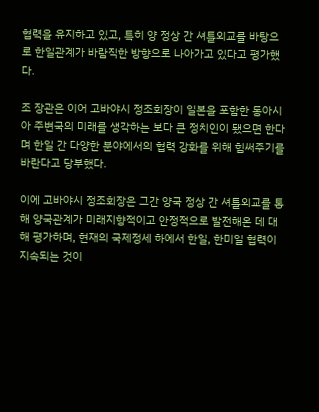협력을 유지하고 있고, 특히 양 정상 간 셔틀외교를 바탕으로 한일관계가 바람직한 방향으로 나아가고 있다고 평가했다.

조 장관은 이어 고바야시 정조회장이 일본을 포함한 동아시아 주변국의 미래를 생각하는 보다 큰 정치인이 됐으면 한다며 한일 간 다양한 분야에서의 협력 강화를 위해 힘써주기를 바란다고 당부했다.

이에 고바야시 정조회장은 그간 양국 정상 간 셔틀외교를 통해 양국관계가 미래지향적이고 안정적으로 발전해온 데 대해 평가하며, 현재의 국제정세 하에서 한일, 한미일 협력이 지속되는 것이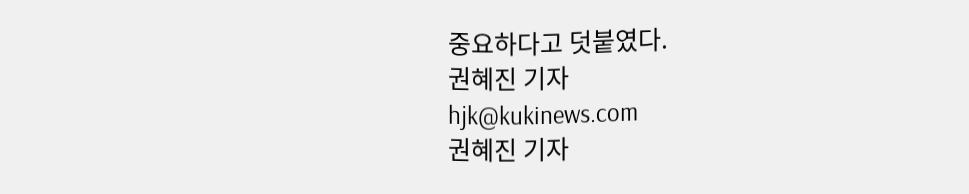중요하다고 덧붙였다.
권혜진 기자
hjk@kukinews.com
권혜진 기자